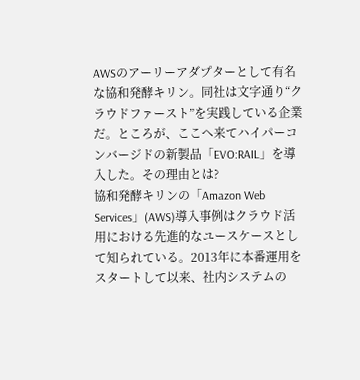AWSのアーリーアダプターとして有名な協和発酵キリン。同社は文字通り“クラウドファースト”を実践している企業だ。ところが、ここへ来てハイパーコンバージドの新製品「EVO:RAIL」を導入した。その理由とは?
協和発酵キリンの「Amazon Web Services」(AWS)導入事例はクラウド活用における先進的なユースケースとして知られている。2013年に本番運用をスタートして以来、社内システムの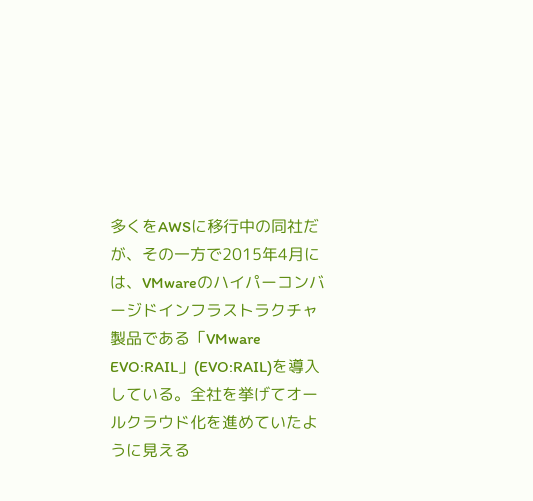多くをAWSに移行中の同社だが、その一方で2015年4月には、VMwareのハイパーコンバージドインフラストラクチャ製品である「VMware EVO:RAIL」(EVO:RAIL)を導入している。全社を挙げてオールクラウド化を進めていたように見える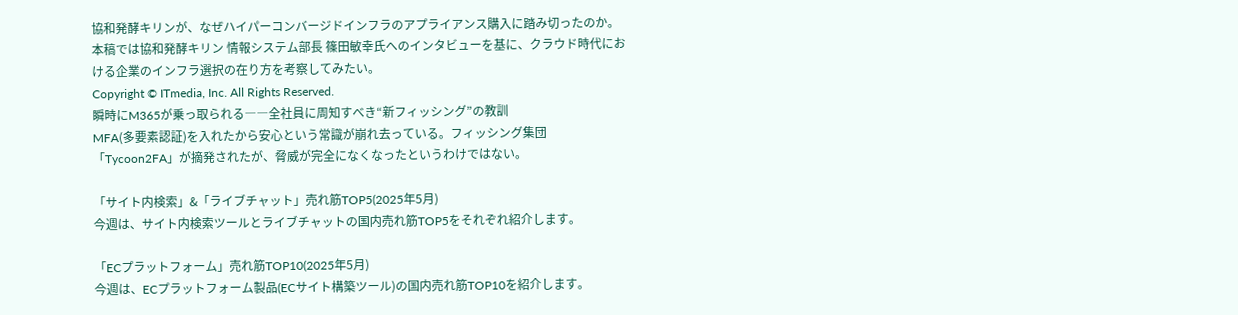協和発酵キリンが、なぜハイパーコンバージドインフラのアプライアンス購入に踏み切ったのか。本稿では協和発酵キリン 情報システム部長 篠田敏幸氏へのインタビューを基に、クラウド時代における企業のインフラ選択の在り方を考察してみたい。
Copyright © ITmedia, Inc. All Rights Reserved.
瞬時にM365が乗っ取られる――全社員に周知すべき“新フィッシング”の教訓
MFA(多要素認証)を入れたから安心という常識が崩れ去っている。フィッシング集団「Tycoon2FA」が摘発されたが、脅威が完全になくなったというわけではない。

「サイト内検索」&「ライブチャット」売れ筋TOP5(2025年5月)
今週は、サイト内検索ツールとライブチャットの国内売れ筋TOP5をそれぞれ紹介します。

「ECプラットフォーム」売れ筋TOP10(2025年5月)
今週は、ECプラットフォーム製品(ECサイト構築ツール)の国内売れ筋TOP10を紹介します。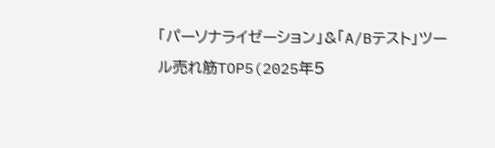「パーソナライゼーション」&「A/Bテスト」ツール売れ筋TOP5(2025年5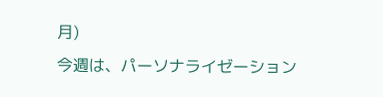月)
今週は、パーソナライゼーション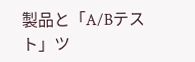製品と「A/Bテスト」ツ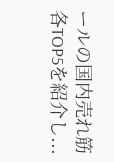ールの国内売れ筋各TOP5を紹介し...